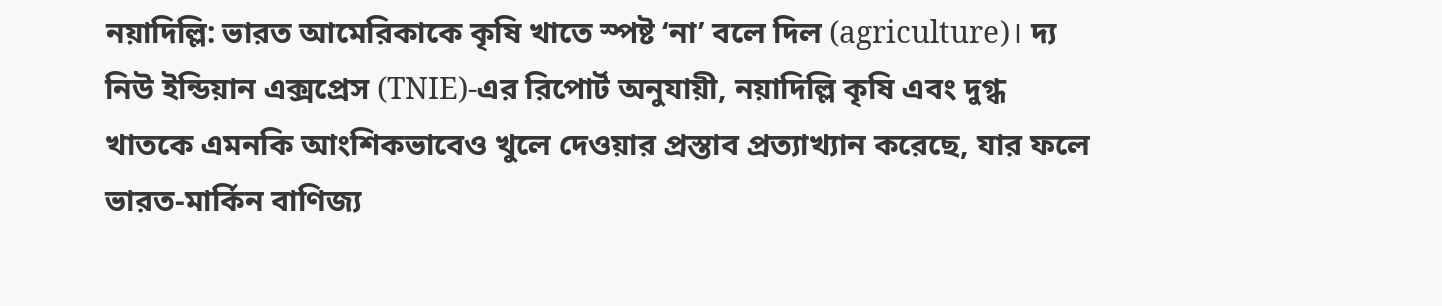নয়াদিল্লি: ভারত আমেরিকাকে কৃষি খাতে স্পষ্ট ‘না’ বলে দিল (agriculture)। দ্য নিউ ইন্ডিয়ান এক্সপ্রেস (TNIE)-এর রিপোর্ট অনুযায়ী, নয়াদিল্লি কৃষি এবং দুগ্ধ খাতকে এমনকি আংশিকভাবেও খুলে দেওয়ার প্রস্তাব প্রত্যাখ্যান করেছে, যার ফলে ভারত-মার্কিন বাণিজ্য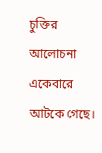চুক্তির আলোচনা একেবারে আটকে গেছে।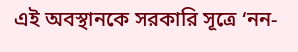এই অবস্থানকে সরকারি সূত্রে ‘নন-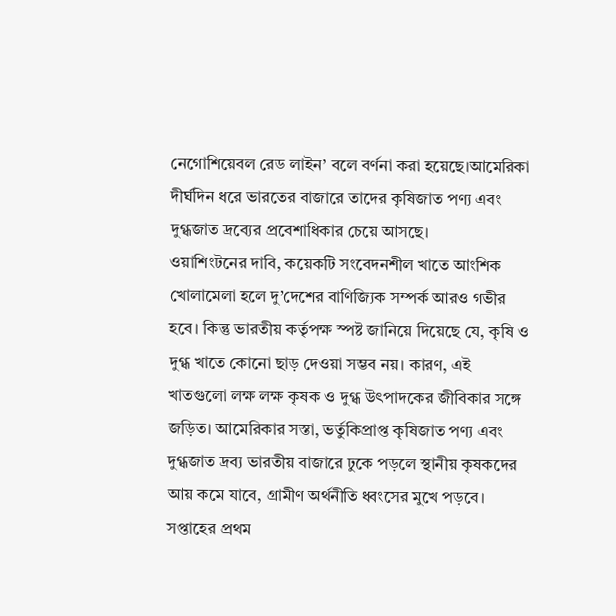নেগোশিয়েবল রেড লাইন’ বলে বর্ণনা করা হয়েছে।আমেরিকা দীর্ঘদিন ধরে ভারতের বাজারে তাদের কৃষিজাত পণ্য এবং দুগ্ধজাত দ্রব্যের প্রবেশাধিকার চেয়ে আসছে।
ওয়াশিংটনের দাবি, কয়েকটি সংবেদনশীল খাতে আংশিক খোলামেলা হলে দু’দেশের বাণিজ্যিক সম্পর্ক আরও গভীর হবে। কিন্তু ভারতীয় কর্তৃপক্ষ স্পষ্ট জানিয়ে দিয়েছে যে, কৃষি ও দুগ্ধ খাতে কোনো ছাড় দেওয়া সম্ভব নয়। কারণ, এই খাতগুলো লক্ষ লক্ষ কৃষক ও দুগ্ধ উৎপাদকের জীবিকার সঙ্গে জড়িত। আমেরিকার সস্তা, ভর্তুকিপ্রাপ্ত কৃষিজাত পণ্য এবং দুগ্ধজাত দ্রব্য ভারতীয় বাজারে ঢুকে পড়লে স্থানীয় কৃষকদের আয় কমে যাবে, গ্রামীণ অর্থনীতি ধ্বংসের মুখে পড়বে।
সপ্তাহের প্রথম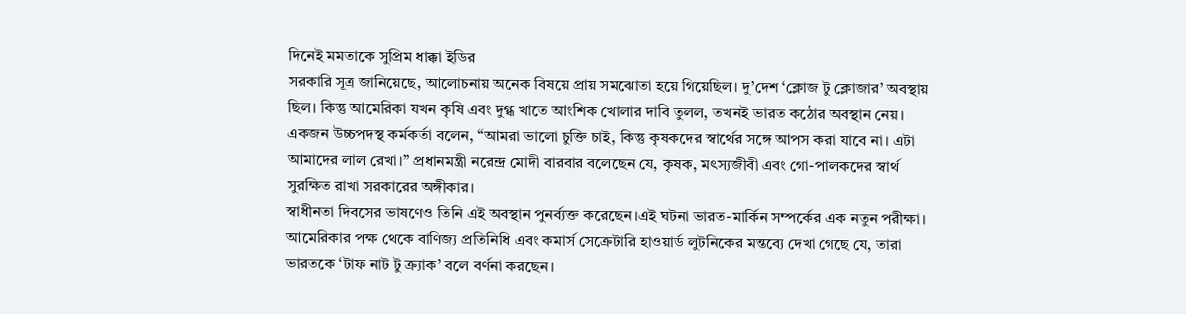দিনেই মমতাকে সুপ্রিম ধাক্কা ইডির
সরকারি সূত্র জানিয়েছে, আলোচনায় অনেক বিষয়ে প্রায় সমঝোতা হয়ে গিয়েছিল। দু’দেশ ‘ক্লোজ টু ক্লোজার’ অবস্থায় ছিল। কিন্তু আমেরিকা যখন কৃষি এবং দুগ্ধ খাতে আংশিক খোলার দাবি তুলল, তখনই ভারত কঠোর অবস্থান নেয়। একজন উচ্চপদস্থ কর্মকর্তা বলেন, “আমরা ভালো চুক্তি চাই, কিন্তু কৃষকদের স্বার্থের সঙ্গে আপস করা যাবে না। এটা আমাদের লাল রেখা।” প্রধানমন্ত্রী নরেন্দ্র মোদী বারবার বলেছেন যে, কৃষক, মৎস্যজীবী এবং গো-পালকদের স্বার্থ সুরক্ষিত রাখা সরকারের অঙ্গীকার।
স্বাধীনতা দিবসের ভাষণেও তিনি এই অবস্থান পুনর্ব্যক্ত করেছেন।এই ঘটনা ভারত-মার্কিন সম্পর্কের এক নতুন পরীক্ষা। আমেরিকার পক্ষ থেকে বাণিজ্য প্রতিনিধি এবং কমার্স সেক্রেটারি হাওয়ার্ড লুটনিকের মন্তব্যে দেখা গেছে যে, তারা ভারতকে ‘টাফ নাট টু ক্র্যাক’ বলে বর্ণনা করছেন।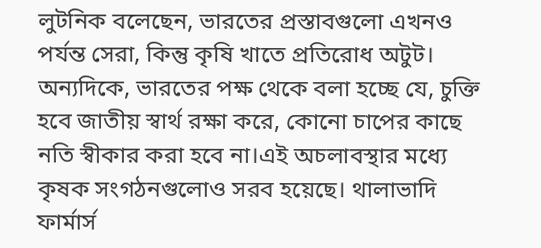লুটনিক বলেছেন, ভারতের প্রস্তাবগুলো এখনও পর্যন্ত সেরা, কিন্তু কৃষি খাতে প্রতিরোধ অটুট।
অন্যদিকে, ভারতের পক্ষ থেকে বলা হচ্ছে যে, চুক্তি হবে জাতীয় স্বার্থ রক্ষা করে, কোনো চাপের কাছে নতি স্বীকার করা হবে না।এই অচলাবস্থার মধ্যে কৃষক সংগঠনগুলোও সরব হয়েছে। থালাভাদি ফার্মার্স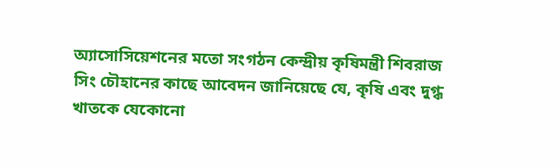অ্যাসোসিয়েশনের মতো সংগঠন কেন্দ্রীয় কৃষিমন্ত্রী শিবরাজ সিং চৌহানের কাছে আবেদন জানিয়েছে যে, কৃষি এবং দুগ্ধ খাতকে যেকোনো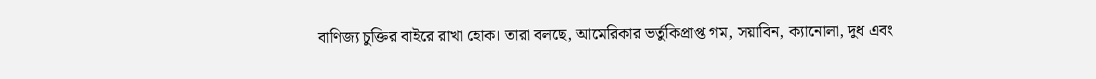বাণিজ্য চুক্তির বাইরে রাখা হোক। তারা বলছে, আমেরিকার ভর্তুকিপ্রাপ্ত গম, সয়াবিন, ক্যানোলা, দুধ এবং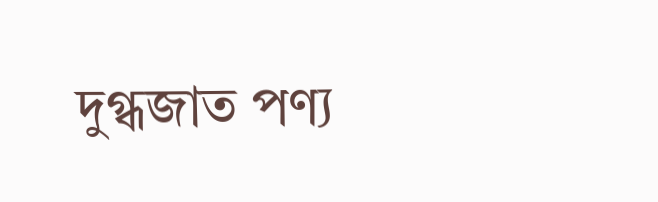দুগ্ধজাত পণ্য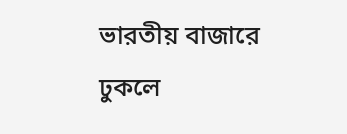ভারতীয় বাজারে ঢুকলে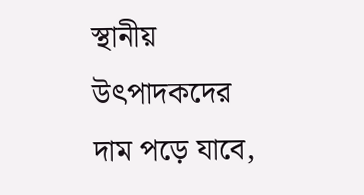স্থানীয় উৎপাদকদের দাম পড়ে যাবে,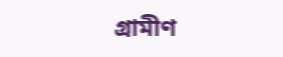গ্রামীণ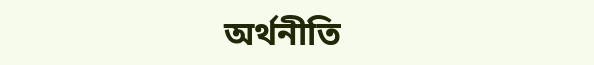অর্থনীতি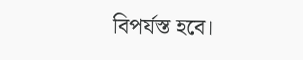বিপর্যস্ত হবে।